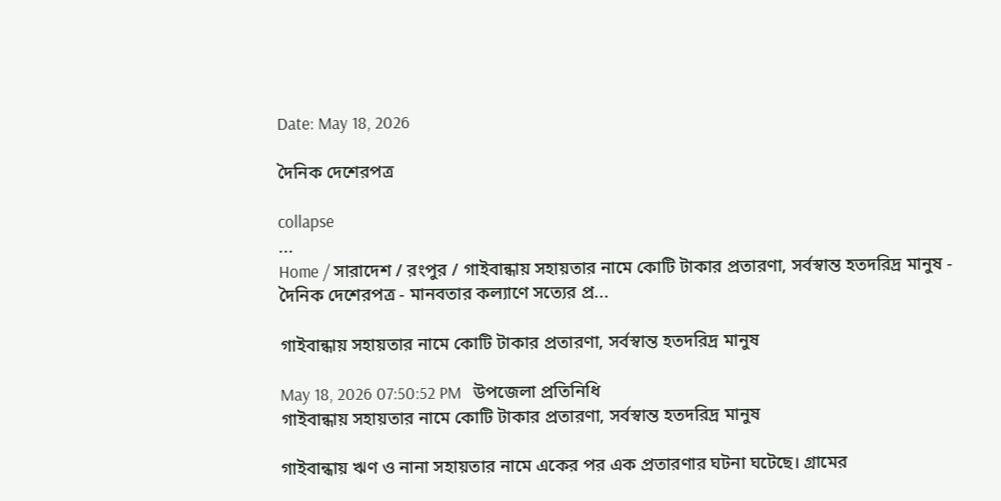Date: May 18, 2026

দৈনিক দেশেরপত্র

collapse
...
Home / সারাদেশ / রংপুর / গাইবান্ধায় সহায়তার নামে কোটি টাকার প্রতারণা, সর্বস্বান্ত হতদরিদ্র মানুষ - দৈনিক দেশেরপত্র - মানবতার কল্যাণে সত্যের প্র...

গাইবান্ধায় সহায়তার নামে কোটি টাকার প্রতারণা, সর্বস্বান্ত হতদরিদ্র মানুষ

May 18, 2026 07:50:52 PM   উপজেলা প্রতিনিধি
গাইবান্ধায় সহায়তার নামে কোটি টাকার প্রতারণা, সর্বস্বান্ত হতদরিদ্র মানুষ

গাইবান্ধায় ঋণ ও নানা সহায়তার নামে একের পর এক প্রতারণার ঘটনা ঘটেছে। গ্রামের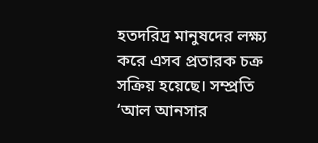হতদরিদ্র মানুষদের লক্ষ্য করে এসব প্রতারক চক্র সক্রিয় হয়েছে। সম্প্রতি ‘আল আনসার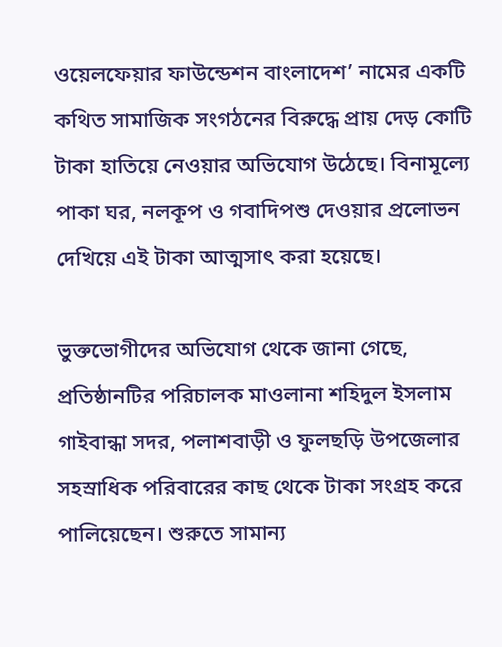ওয়েলফেয়ার ফাউন্ডেশন বাংলাদেশ’ নামের একটি কথিত সামাজিক সংগঠনের বিরুদ্ধে প্রায় দেড় কোটি টাকা হাতিয়ে নেওয়ার অভিযোগ উঠেছে। বিনামূল্যে পাকা ঘর, নলকূপ ও গবাদিপশু দেওয়ার প্রলোভন দেখিয়ে এই টাকা আত্মসাৎ করা হয়েছে।

ভুক্তভোগীদের অভিযোগ থেকে জানা গেছে, প্রতিষ্ঠানটির পরিচালক মাওলানা শহিদুল ইসলাম গাইবান্ধা সদর, পলাশবাড়ী ও ফুলছড়ি উপজেলার সহস্রাধিক পরিবারের কাছ থেকে টাকা সংগ্রহ করে পালিয়েছেন। শুরুতে সামান্য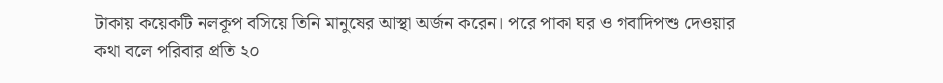টাকায় কয়েকটি নলকূপ বসিয়ে তিনি মানুষের আস্থা অর্জন করেন। পরে পাকা ঘর ও গবাদিপশু দেওয়ার কথা বলে পরিবার প্রতি ২০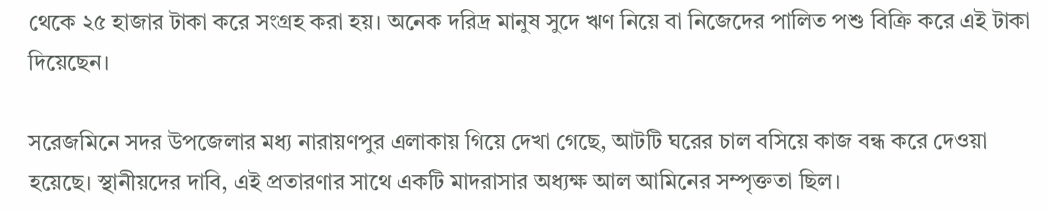থেকে ২৫ হাজার টাকা করে সংগ্রহ করা হয়। অনেক দরিদ্র মানুষ সুদে ঋণ নিয়ে বা নিজেদের পালিত পশু বিক্রি করে এই টাকা দিয়েছেন।

সরেজমিনে সদর উপজেলার মধ্য নারায়ণপুর এলাকায় গিয়ে দেখা গেছে, আটটি ঘরের চাল বসিয়ে কাজ বন্ধ করে দেওয়া হয়েছে। স্থানীয়দের দাবি, এই প্রতারণার সাথে একটি মাদরাসার অধ্যক্ষ আল আমিনের সম্পৃক্ততা ছিল।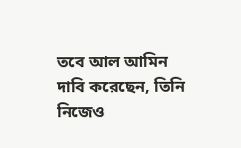তবে আল আমিন দাবি করেছেন, তিনি নিজেও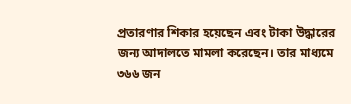প্রতারণার শিকার হয়েছেন এবং টাকা উদ্ধারের জন্য আদালতে মামলা করেছেন। তার মাধ্যমে ৩৬৬ জন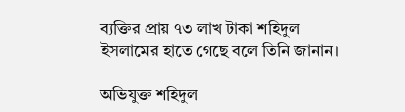ব্যক্তির প্রায় ৭৩ লাখ টাকা শহিদুল ইসলামের হাতে গেছে বলে তিনি জানান।

অভিযুক্ত শহিদুল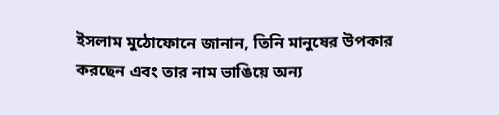ইসলাম মুঠোফোনে জানান, তিনি মানুষের উপকার করছেন এবং তার নাম ভাঙিয়ে অন্য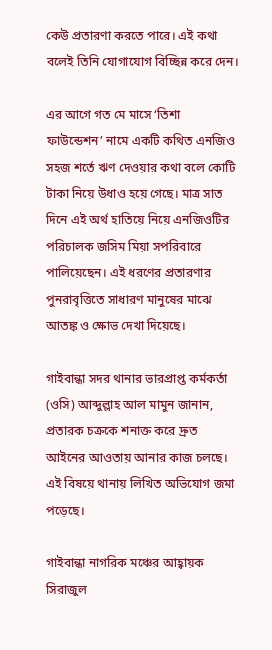কেউ প্রতারণা করতে পারে। এই কথা বলেই তিনি যোগাযোগ বিচ্ছিন্ন করে দেন।

এর আগে গত মে মাসে ‘তিশা ফাউন্ডেশন’ নামে একটি কথিত এনজিও সহজ শর্তে ঋণ দেওয়ার কথা বলে কোটি টাকা নিয়ে উধাও হয়ে গেছে। মাত্র সাত দিনে এই অর্থ হাতিয়ে নিয়ে এনজিওটির পরিচালক জসিম মিয়া সপরিবারে পালিয়েছেন। এই ধরণের প্রতারণার পুনরাবৃত্তিতে সাধারণ মানুষের মাঝে আতঙ্ক ও ক্ষোভ দেখা দিয়েছে।

গাইবান্ধা সদর থানার ভারপ্রাপ্ত কর্মকর্তা (ওসি) আব্দুল্লাহ আল মামুন জানান, প্রতারক চক্রকে শনাক্ত করে দ্রুত আইনের আওতায় আনার কাজ চলছে। এই বিষয়ে থানায় লিখিত অভিযোগ জমা পড়েছে।

গাইবান্ধা নাগরিক মঞ্চের আহ্বায়ক সিরাজুল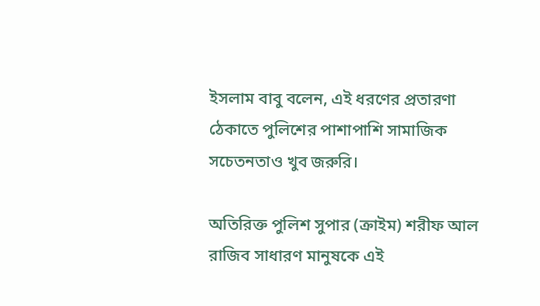ইসলাম বাবু বলেন, এই ধরণের প্রতারণা ঠেকাতে পুলিশের পাশাপাশি সামাজিক সচেতনতাও খুব জরুরি।

অতিরিক্ত পুলিশ সুপার (ক্রাইম) শরীফ আল রাজিব সাধারণ মানুষকে এই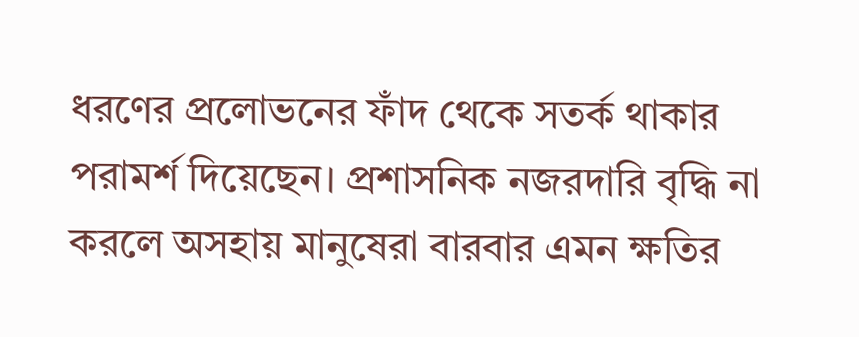ধরণের প্রলোভনের ফাঁদ থেকে সতর্ক থাকার পরামর্শ দিয়েছেন। প্রশাসনিক নজরদারি বৃদ্ধি না করলে অসহায় মানুষেরা বারবার এমন ক্ষতির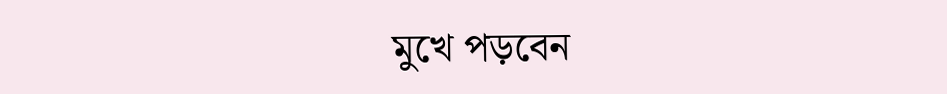মুখে পড়বেন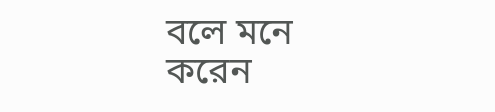বলে মনে করেন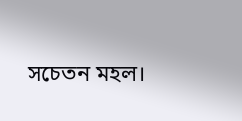সচেতন মহল।